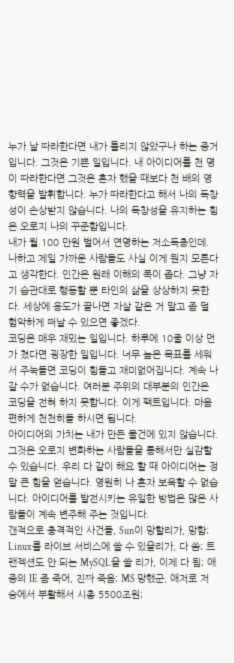누가 날 따라한다면 내가 틀리지 않았구나 하는 증거입니다. 그것은 기쁜 일입니다. 내 아이디어를 천 명이 따라한다면 그것은 혼자 했을 때보다 천 배의 영향력을 발휘합니다. 누가 따라한다고 해서 나의 독창성이 손상받지 않습니다. 나의 독창성을 유지하는 힘은 오로지 나의 꾸준함입니다.
내가 월 100 만원 벌어서 연명하는 저소득층인데. 나하고 제일 가까운 사람들도 사실 이게 뭔지 모른다고 생각한다. 인간은 원래 이해의 폭이 좁다. 그냥 자기 습관대로 행동할 뿐 타인의 삶을 상상하지 못한다. 세상에 용도가 끝나면 자살 같은 거 말고 좀 덜 험악하게 떠날 수 있으면 좋겠다.
코딩은 매우 재밌는 일입니다. 하루에 10줄 이상 먼가 쳤다면 굉장한 일입니다. 너무 높은 목표를 세워서 주눅들면 코딩이 힘들고 재미없어집니다. 계속 나갈 수가 없습니다. 여러분 주위의 대부분의 인간은 코딩을 전혀 하지 못합니다. 이게 팩트입니다. 마음 편하게 천천히들 하시면 됩니다.
아이디어의 가치는 내가 만든 물건에 있지 않습니다. 그것은 오로지 변화하는 사람들을 통해서만 실감할 수 있습니다. 우리 다 같이 해요 할 때 아이디어는 정말 큰 힘을 얻습니다. 영원히 나 혼자 보육할 수 없습니다. 아이디어를 발전시키는 유일한 방법은 많은 사람들이 계속 변주해 주는 것입니다.
갠적으로 충격적인 사건들, Sun이 망할리가, 망함; Linux를 라이브 서비스에 쓸 수 있을리가, 다 씀; 트랜젝션도 안 되는 MySQL을 쓸 리가, 이제 다 됨; 애증의 IE 좀 죽어, 진짜 죽음; MS 망했군, 애저로 저승에서 부활해서 시총 5500조원;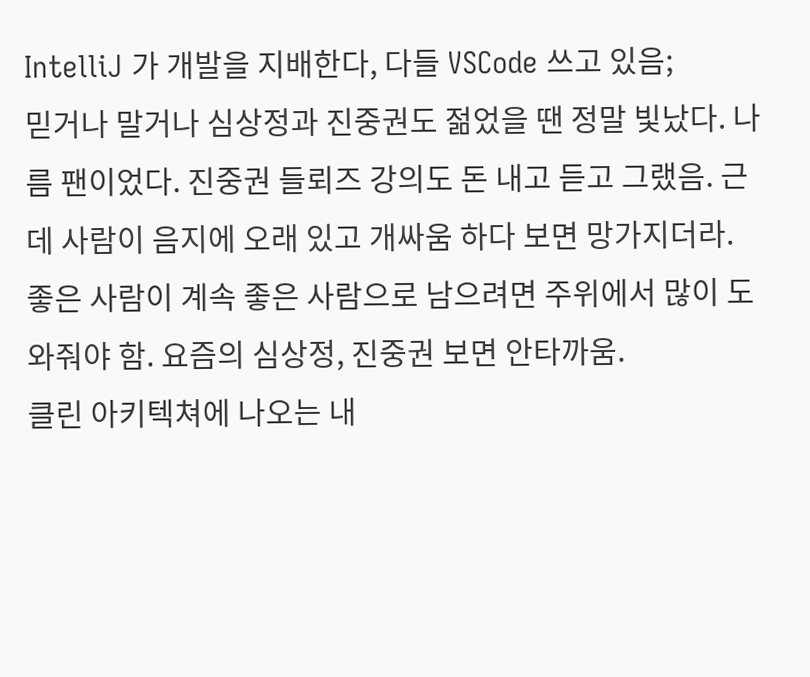IntelliJ 가 개발을 지배한다, 다들 VSCode 쓰고 있음;
믿거나 말거나 심상정과 진중권도 젊었을 땐 정말 빛났다. 나름 팬이었다. 진중권 들뢰즈 강의도 돈 내고 듣고 그랬음. 근데 사람이 음지에 오래 있고 개싸움 하다 보면 망가지더라. 좋은 사람이 계속 좋은 사람으로 남으려면 주위에서 많이 도와줘야 함. 요즘의 심상정, 진중권 보면 안타까움.
클린 아키텍쳐에 나오는 내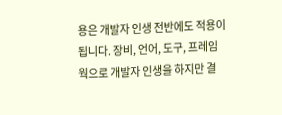용은 개발자 인생 전반에도 적용이 됩니다. 장비, 언어, 도구, 프레임웍으로 개발자 인생을 하지만 결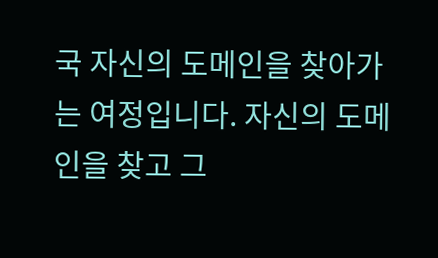국 자신의 도메인을 찾아가는 여정입니다. 자신의 도메인을 찾고 그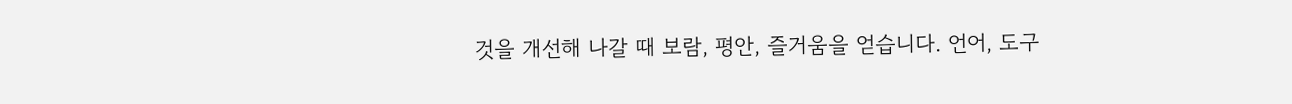것을 개선해 나갈 때 보람, 평안, 즐거움을 얻습니다. 언어, 도구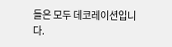들은 모두 데코레이션입니다.